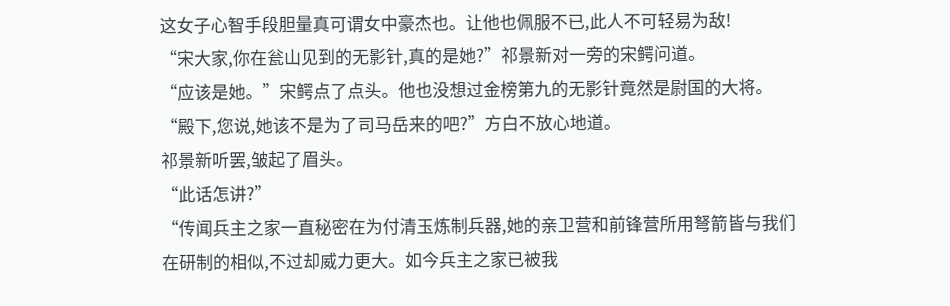这女子心智手段胆量真可谓女中豪杰也。让他也佩服不已,此人不可轻易为敌!
“宋大家,你在瓮山见到的无影针,真的是她?”祁景新对一旁的宋鳄问道。
“应该是她。”宋鳄点了点头。他也没想过金榜第九的无影针竟然是尉国的大将。
“殿下,您说,她该不是为了司马岳来的吧?”方白不放心地道。
祁景新听罢,皱起了眉头。
“此话怎讲?”
“传闻兵主之家一直秘密在为付清玉炼制兵器,她的亲卫营和前锋营所用弩箭皆与我们在研制的相似,不过却威力更大。如今兵主之家已被我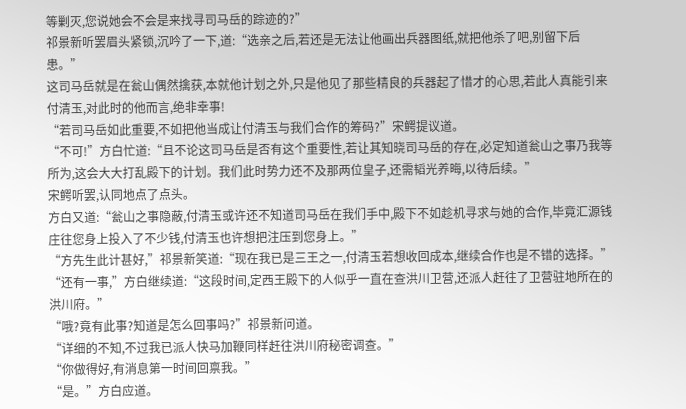等剿灭,您说她会不会是来找寻司马岳的踪迹的?”
祁景新听罢眉头紧锁,沉吟了一下,道:“选亲之后,若还是无法让他画出兵器图纸,就把他杀了吧,别留下后患。”
这司马岳就是在瓮山偶然擒获,本就他计划之外,只是他见了那些精良的兵器起了惜才的心思,若此人真能引来付清玉,对此时的他而言,绝非幸事!
“若司马岳如此重要,不如把他当成让付清玉与我们合作的筹码?”宋鳄提议道。
“不可!”方白忙道:“且不论这司马岳是否有这个重要性,若让其知晓司马岳的存在,必定知道瓮山之事乃我等所为,这会大大打乱殿下的计划。我们此时势力还不及那两位皇子,还需韬光养晦,以待后续。”
宋鳄听罢,认同地点了点头。
方白又道:“瓮山之事隐蔽,付清玉或许还不知道司马岳在我们手中,殿下不如趁机寻求与她的合作,毕竟汇源钱庄往您身上投入了不少钱,付清玉也许想把注压到您身上。”
“方先生此计甚好,”祁景新笑道:“现在我已是三王之一,付清玉若想收回成本,继续合作也是不错的选择。”
“还有一事,”方白继续道:“这段时间,定西王殿下的人似乎一直在查洪川卫营,还派人赶往了卫营驻地所在的洪川府。”
“哦?竟有此事?知道是怎么回事吗?”祁景新问道。
“详细的不知,不过我已派人快马加鞭同样赶往洪川府秘密调查。”
“你做得好,有消息第一时间回禀我。”
“是。”方白应道。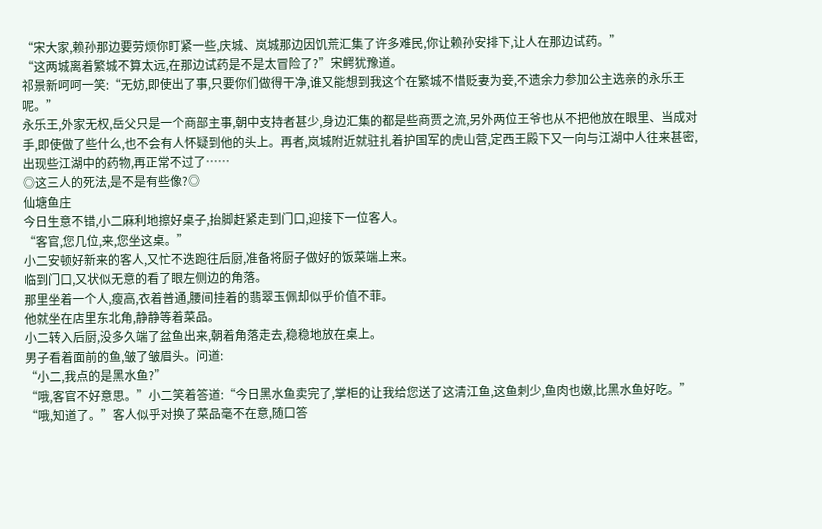“宋大家,赖孙那边要劳烦你盯紧一些,庆城、岚城那边因饥荒汇集了许多难民,你让赖孙安排下,让人在那边试药。”
“这两城离着繁城不算太远,在那边试药是不是太冒险了?”宋鳄犹豫道。
祁景新呵呵一笑:“无妨,即使出了事,只要你们做得干净,谁又能想到我这个在繁城不惜贬妻为妾,不遗余力参加公主选亲的永乐王呢。”
永乐王,外家无权,岳父只是一个商部主事,朝中支持者甚少,身边汇集的都是些商贾之流,另外两位王爷也从不把他放在眼里、当成对手,即使做了些什么,也不会有人怀疑到他的头上。再者,岚城附近就驻扎着护国军的虎山营,定西王殿下又一向与江湖中人往来甚密,出现些江湖中的药物,再正常不过了……
◎这三人的死法,是不是有些像?◎
仙塘鱼庄
今日生意不错,小二麻利地擦好桌子,抬脚赶紧走到门口,迎接下一位客人。
“客官,您几位,来,您坐这桌。”
小二安顿好新来的客人,又忙不迭跑往后厨,准备将厨子做好的饭菜端上来。
临到门口,又状似无意的看了眼左侧边的角落。
那里坐着一个人,瘦高,衣着普通,腰间挂着的翡翠玉佩却似乎价值不菲。
他就坐在店里东北角,静静等着菜品。
小二转入后厨,没多久端了盆鱼出来,朝着角落走去,稳稳地放在桌上。
男子看着面前的鱼,皱了皱眉头。问道:
“小二,我点的是黑水鱼?”
“哦,客官不好意思。”小二笑着答道:“今日黑水鱼卖完了,掌柜的让我给您送了这清江鱼,这鱼刺少,鱼肉也嫩,比黑水鱼好吃。”
“哦,知道了。”客人似乎对换了菜品毫不在意,随口答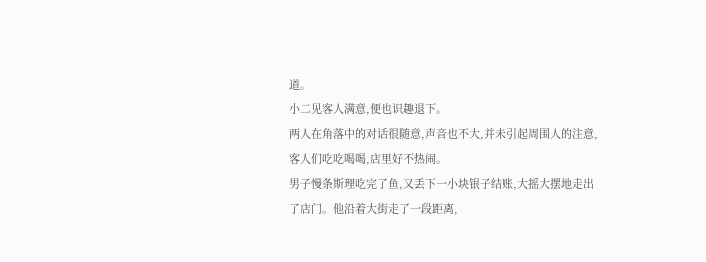道。
小二见客人满意,便也识趣退下。
两人在角落中的对话很随意,声音也不大,并未引起周围人的注意,客人们吃吃喝喝,店里好不热闹。
男子慢条斯理吃完了鱼,又丢下一小块银子结账,大摇大摆地走出了店门。他沿着大街走了一段距离,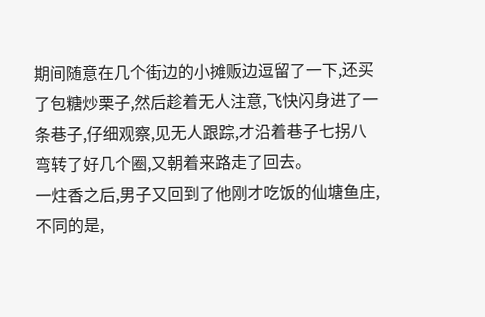期间随意在几个街边的小摊贩边逗留了一下,还买了包糖炒栗子,然后趁着无人注意,飞快闪身进了一条巷子,仔细观察,见无人跟踪,才沿着巷子七拐八弯转了好几个圈,又朝着来路走了回去。
一炷香之后,男子又回到了他刚才吃饭的仙塘鱼庄,不同的是,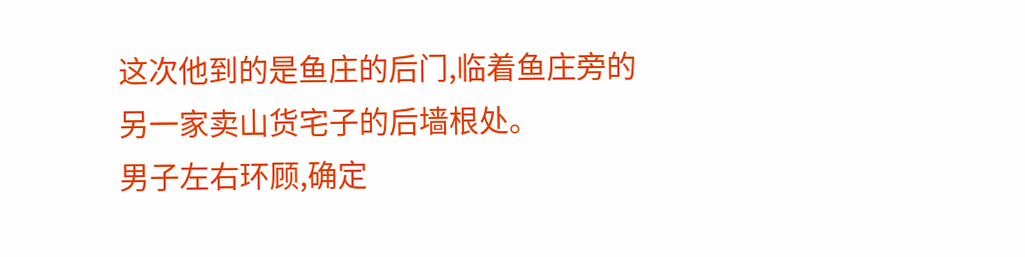这次他到的是鱼庄的后门,临着鱼庄旁的另一家卖山货宅子的后墙根处。
男子左右环顾,确定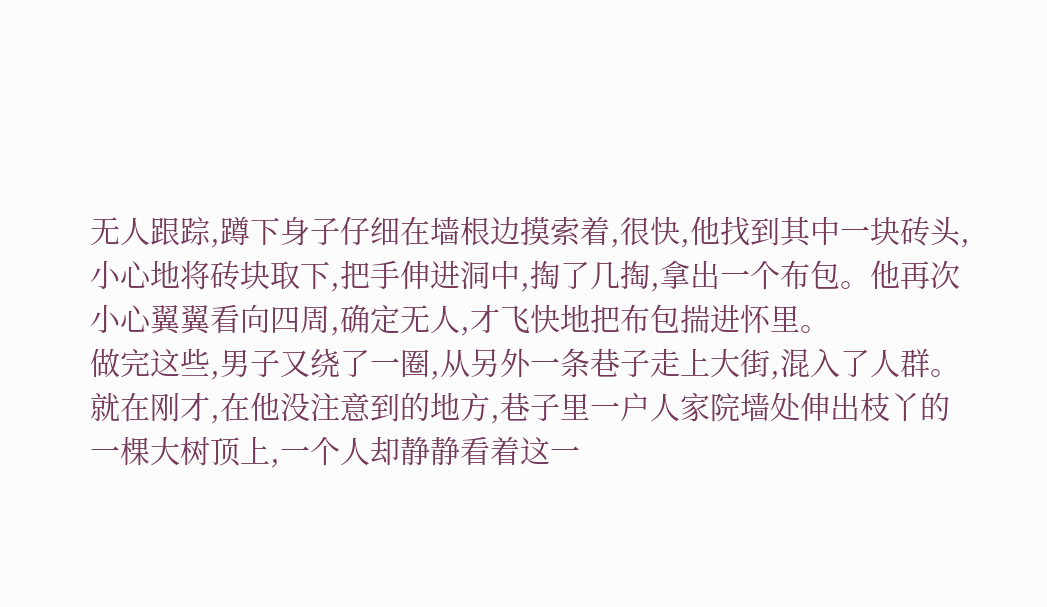无人跟踪,蹲下身子仔细在墙根边摸索着,很快,他找到其中一块砖头,小心地将砖块取下,把手伸进洞中,掏了几掏,拿出一个布包。他再次小心翼翼看向四周,确定无人,才飞快地把布包揣进怀里。
做完这些,男子又绕了一圈,从另外一条巷子走上大街,混入了人群。
就在刚才,在他没注意到的地方,巷子里一户人家院墙处伸出枝丫的一棵大树顶上,一个人却静静看着这一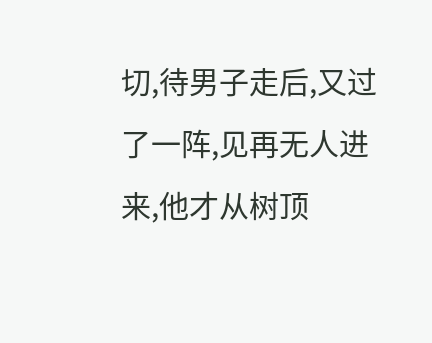切,待男子走后,又过了一阵,见再无人进来,他才从树顶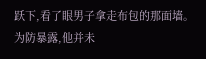跃下,看了眼男子拿走布包的那面墙。为防暴露,他并未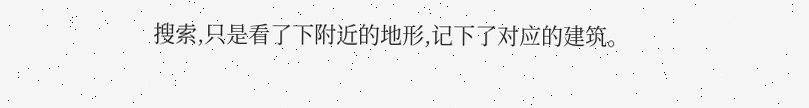搜索,只是看了下附近的地形,记下了对应的建筑。